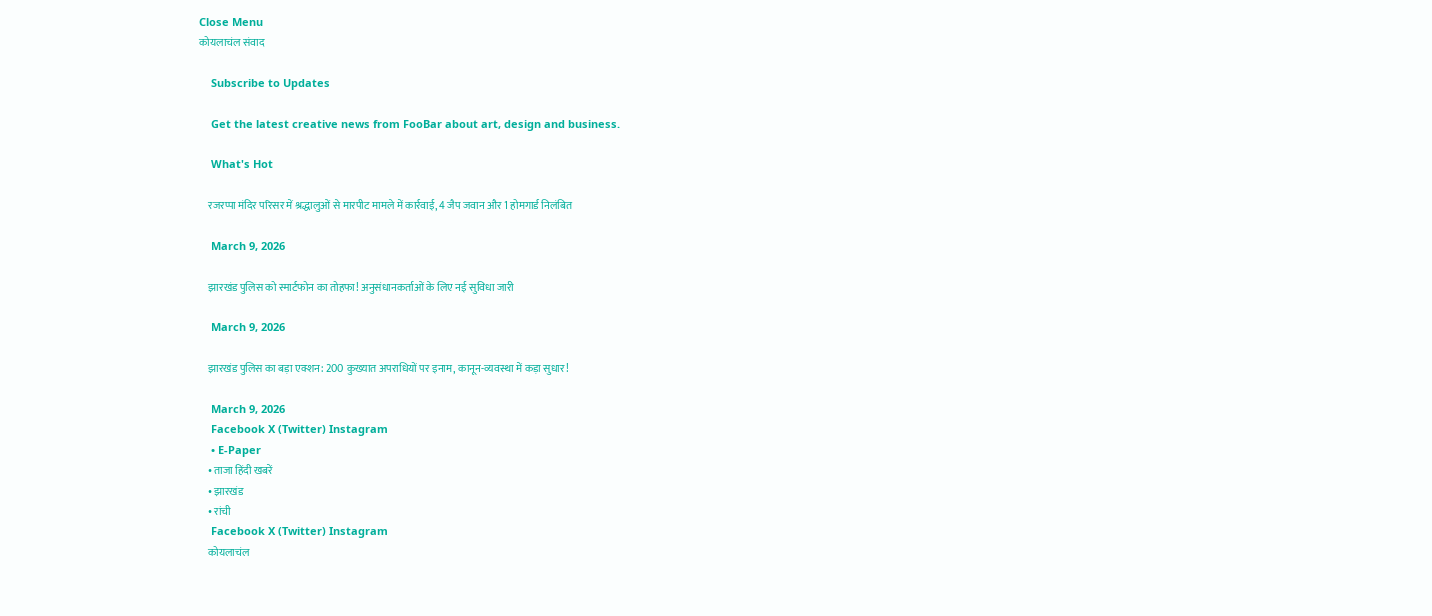Close Menu
कोयलाचंल संवाद

    Subscribe to Updates

    Get the latest creative news from FooBar about art, design and business.

    What's Hot

    रजरप्पा मंदिर परिसर में श्रद्धालुओं से मारपीट मामले में कार्रवाई, 4 जैप जवान और 1 होमगार्ड निलंबित

    March 9, 2026

    झारखंड पुलिस को स्मार्टफोन का तोहफा! अनुसंधानकर्ताओं के लिए नई सुविधा जारी

    March 9, 2026

    झारखंड पुलिस का बड़ा एक्शन: 200 कुख्यात अपराधियों पर इनाम, कानून-व्यवस्था में कड़ा सुधार!

    March 9, 2026
    Facebook X (Twitter) Instagram
    • E-Paper
    • ताजा हिंदी खबरें
    • झारखंड
    • रांची
    Facebook X (Twitter) Instagram
    कोयलाचंल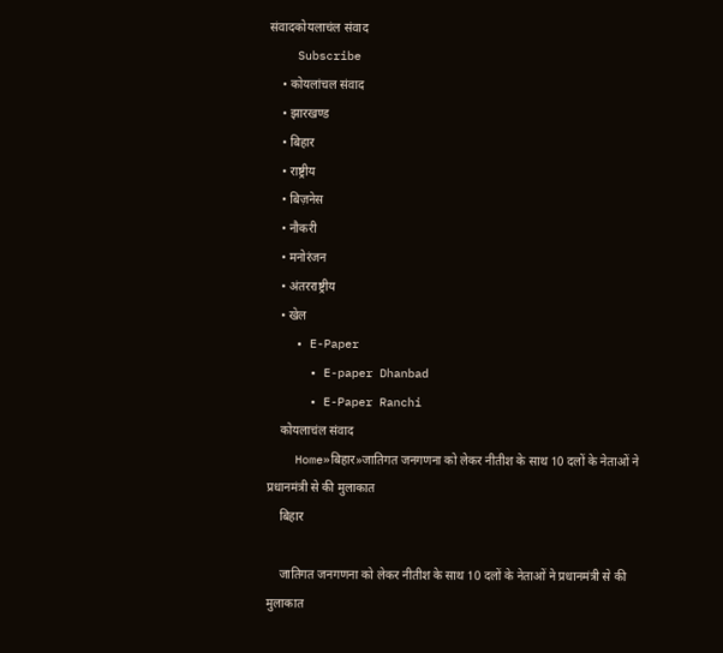संवादकोयलाचंल संवाद
    Subscribe
    • कोयलांचल संवाद
    • झारखण्ड
    • बिहार
    • राष्ट्रीय
    • बिज़नेस
    • नौकरी
    • मनोरंजन
    • अंतरराष्ट्रीय
    • खेल
    • E-Paper
      • E-paper Dhanbad
      • E-Paper Ranchi
    कोयलाचंल संवाद
    Home»बिहार»जातिगत जनगणना को लेकर नीतीश के साथ 10 दलों के नेताओं ने प्रधानमंत्री से की मुलाकात
    बिहार

    जातिगत जनगणना को लेकर नीतीश के साथ 10 दलों के नेताओं ने प्रधानमंत्री से की मुलाकात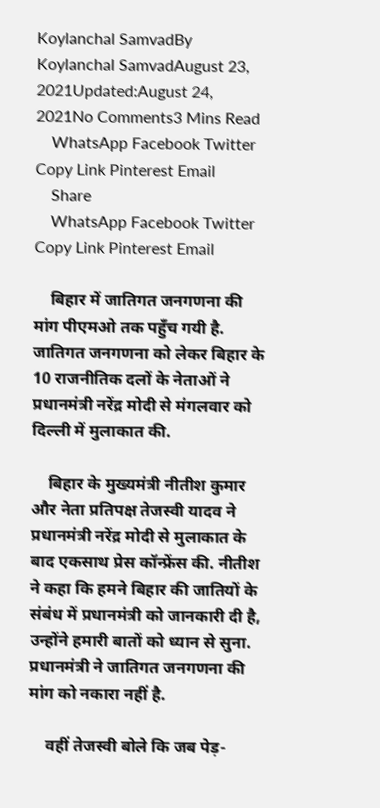Koylanchal SamvadBy Koylanchal SamvadAugust 23, 2021Updated:August 24, 2021No Comments3 Mins Read
    WhatsApp Facebook Twitter Copy Link Pinterest Email
    Share
    WhatsApp Facebook Twitter Copy Link Pinterest Email

    बिहार में जातिगत जनगणना की मांग पीएमओ तक पहुँच गयी है. जातिगत जनगणना को लेकर बिहार के 10 राजनीतिक दलों के नेताओं ने प्रधानमंत्री नरेंद्र मोदी से मंगलवार को दिल्ली में मुलाकात की.

    बिहार के मुख्यमंत्री नीतीश कुमार और नेता प्रतिपक्ष तेजस्वी यादव ने प्रधानमंत्री नरेंद्र मोदी से मुलाकात के बाद एकसाथ प्रेस कॉन्फ्रेंस की. नीतीश ने कहा कि हमने बिहार की जातियों के संबंध में प्रधानमंत्री को जानकारी दी है, उन्होंने हमारी बातों को ध्यान से सुना. प्रधानमंत्री ने जातिगत जनगणना की मांग को नकारा नहीं है.

    वहीं तेजस्वी बोले कि जब पेड़-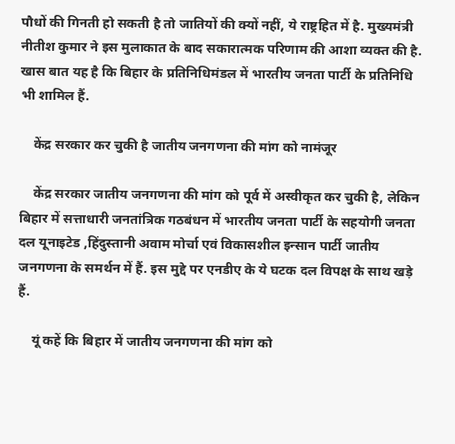पौधों की गिनती हो सकती है तो जातियों की क्यों नहीं, ये राष्ट्रहित में है. मुख्यमंत्री नीतीश कुमार ने इस मुलाकात के बाद सकारात्मक परिणाम की आशा व्यक्त की है. खास बात यह है कि बिहार के प्रतिनिधिमंडल में भारतीय जनता पार्टी के प्रतिनिधि भी शामिल हैं.

    केंद्र सरकार कर चुकी है जातीय जनगणना की मांग को नामंजूर

    केंद्र सरकार जातीय जनगणना की मांग को पूर्व में अस्वीकृत कर चुकी है, लेकिन बिहार में सत्ताधारी जनतांत्रिक गठबंधन में भारतीय जनता पार्टी के सहयोगी जनता दल यूनाइटेड ,हिंदुस्तानी अवाम मोर्चा एवं विकासशील इन्सान पार्टी जातीय जनगणना के समर्थन में हैं. इस मुद्दे पर एनडीए के ये घटक दल विपक्ष के साथ खड़े हैं.

    यूं कहें कि बिहार में जातीय जनगणना की मांग को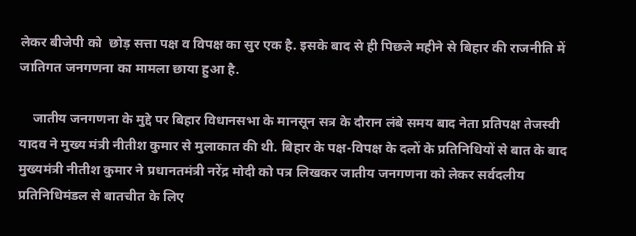लेकर बीजेपी को  छोड़ सत्ता पक्ष व विपक्ष का सुर एक है. इसके बाद से ही पिछले महीने से बिहार की राजनीति में जातिगत जनगणना का मामला छाया हुआ है.

    जातीय जनगणना के मुद्दे पर बिहार विधानसभा के मानसून सत्र के दौरान लंबे समय बाद नेता प्रतिपक्ष तेजस्वी यादव ने मुख्य मंत्री नीतीश कुमार से मुलाकात की थी. बिहार के पक्ष-विपक्ष के दलों के प्रतिनिधियों से बात के बाद मुख्यमंत्री नीतीश कुमार ने प्रधानतमंत्री नरेंद्र मोदी को पत्र लिखकर जातीय जनगणना को लेकर सर्वदलीय प्रतिनिधिमंडल से बातचीत के लिए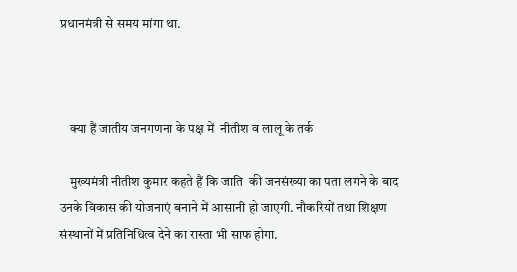प्रधानमंत्री से समय मांगा था.



    क्या हैं जातीय जनगणना के पक्ष में  नीतीश व लालू के तर्क

    मुख्यमंत्री नीतीश कुमार कहते हैं कि जाति  की जनसंख्या का पता लगने के बाद उनके विकास की योजनाएं बनाने में आसानी हो जाएगी. नौकरियों तथा शिक्षण संस्थानों में प्रतिनिधित्व देने का रास्ता भी साफ होगा.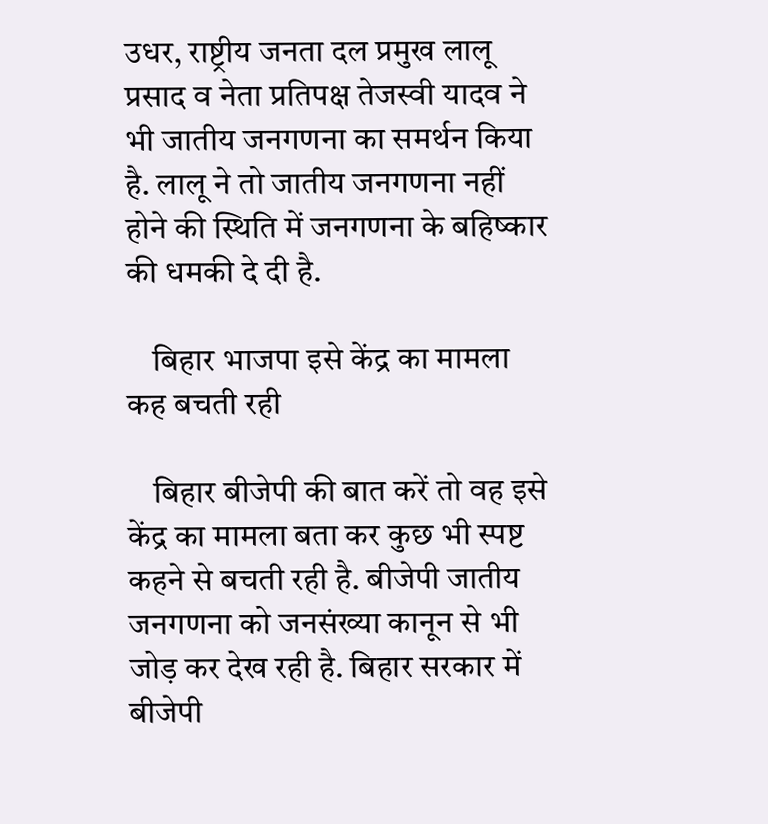उधर, राष्ट्रीय जनता दल प्रमुख लालू प्रसाद व नेता प्रतिपक्ष तेजस्वी यादव ने भी जातीय जनगणना का समर्थन किया है. लालू ने तो जातीय जनगणना नहीं होने की स्थिति में जनगणना के बहिष्कार की धमकी दे दी है.

    बिहार भाजपा इसे केंद्र का मामला कह बचती रही

    बिहार बीजेपी की बात करें तो वह इसे केंद्र का मामला बता कर कुछ भी स्पष्ट कहने से बचती रही है. बीजेपी जातीय जनगणना को जनसंख्या कानून से भी जोड़ कर देख रही है. बिहार सरकार में बीजेपी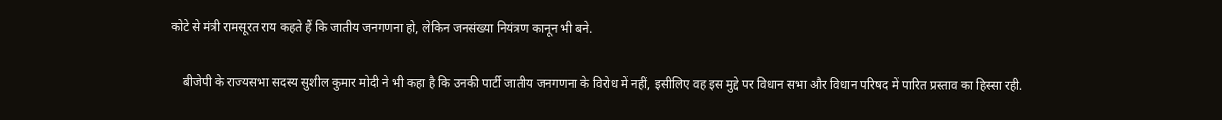कोटे से मंत्री रामसूरत राय कहते हैं कि जातीय जनगणना हो, लेकिन जनसंख्या नियंत्रण कानून भी बने.

    बीजेपी के राज्यसभा सदस्य सुशील कुमार मोदी ने भी कहा है कि उनकी पार्टी जातीय जनगणना के विरोध में नहीं, इसीलिए वह इस मुद्दे पर विधान सभा और विधान परिषद में पारित प्रस्ताव का हिस्सा रही.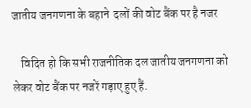जातीय जनगणना के बहाने  दलों की वोट बैंक पर है नजर

    विदित हो कि सभी राजनीतिक दल जातीय जनगणना को लेकर वोट बैंक पर नजरें गड़ाए हुए हैं.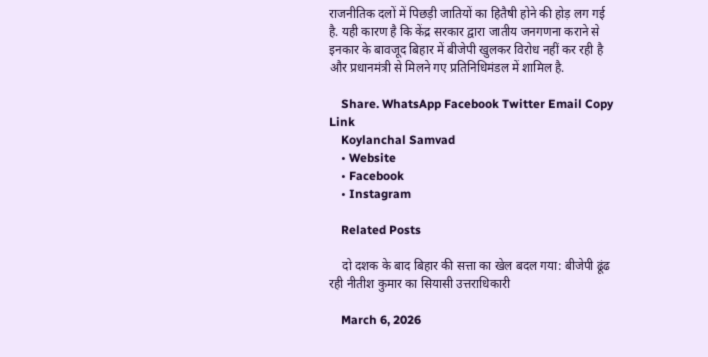राजनीतिक दलों में पिछड़ी जातियों का हितैषी होने की होड़ लग गई है. यही कारण है कि केंद्र सरकार द्वारा जातीय जनगणना कराने से इनकार के बावजूद बिहार में बीजेपी खुलकर विरोध नहीं कर रही है और प्रधानमंत्री से मिलने गए प्रतिनिधिमंडल में शामिल है.

    Share. WhatsApp Facebook Twitter Email Copy Link
    Koylanchal Samvad
    • Website
    • Facebook
    • Instagram

    Related Posts

    दो दशक के बाद बिहार की सत्ता का खेल बदल गया: बीजेपी ढूंढ रही नीतीश कुमार का सियासी उत्तराधिकारी

    March 6, 2026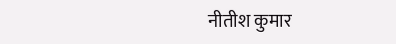नीतीश कुमार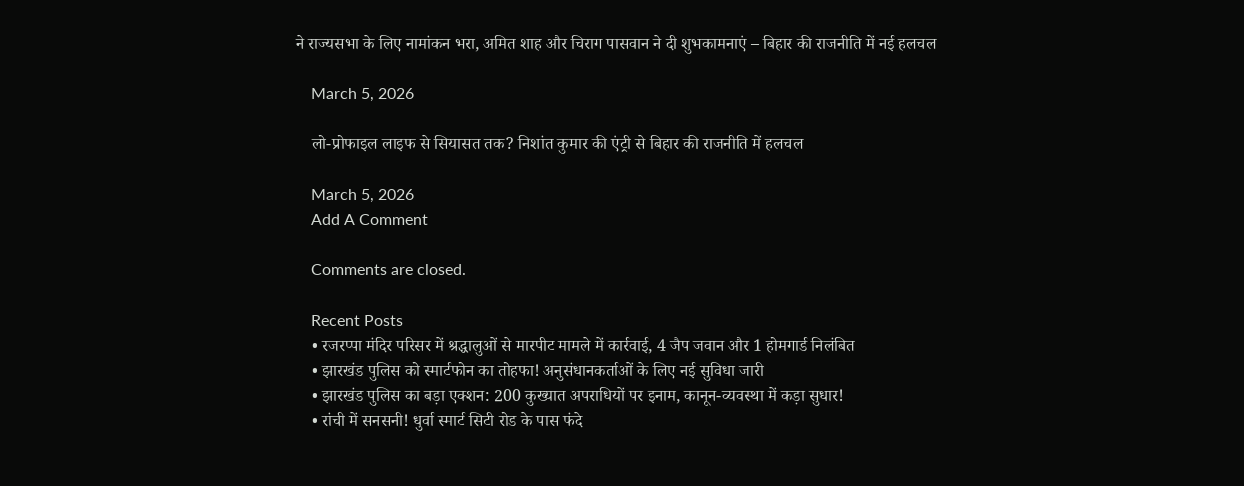ने राज्यसभा के लिए नामांकन भरा, अमित शाह और चिराग पासवान ने दी शुभकामनाएं – बिहार की राजनीति में नई हलचल

    March 5, 2026

    लो-प्रोफाइल लाइफ से सियासत तक? निशांत कुमार की एंट्री से बिहार की राजनीति में हलचल

    March 5, 2026
    Add A Comment

    Comments are closed.

    Recent Posts
    • रजरप्पा मंदिर परिसर में श्रद्धालुओं से मारपीट मामले में कार्रवाई, 4 जैप जवान और 1 होमगार्ड निलंबित
    • झारखंड पुलिस को स्मार्टफोन का तोहफा! अनुसंधानकर्ताओं के लिए नई सुविधा जारी
    • झारखंड पुलिस का बड़ा एक्शन: 200 कुख्यात अपराधियों पर इनाम, कानून-व्यवस्था में कड़ा सुधार!
    • रांची में सनसनी! धुर्वा स्मार्ट सिटी रोड के पास फंदे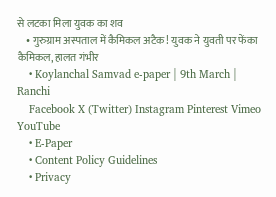से लटका मिला युवक का शव
    • गुरुग्राम अस्पताल में कैमिकल अटैक! युवक ने युवती पर फेंका कैमिकल, हालत गंभीर
    • Koylanchal Samvad e-paper | 9th March | Ranchi
    Facebook X (Twitter) Instagram Pinterest Vimeo YouTube
    • E-Paper
    • Content Policy Guidelines
    • Privacy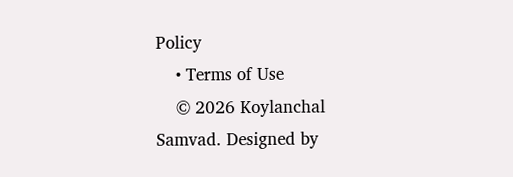Policy
    • Terms of Use
    © 2026 Koylanchal Samvad. Designed by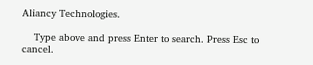Aliancy Technologies.

    Type above and press Enter to search. Press Esc to cancel.